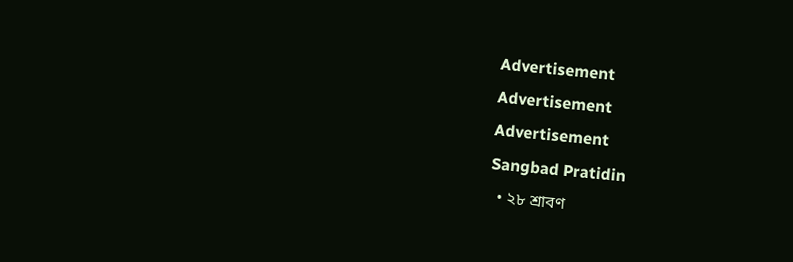Advertisement
Advertisement
Advertisement
Sangbad Pratidin
  • ২৮ শ্রাবণ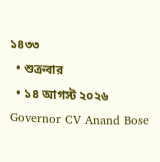১৪৩৩
  • শুক্রবার
  • ১৪ আগস্ট ২০২৬
Governor CV Anand Bose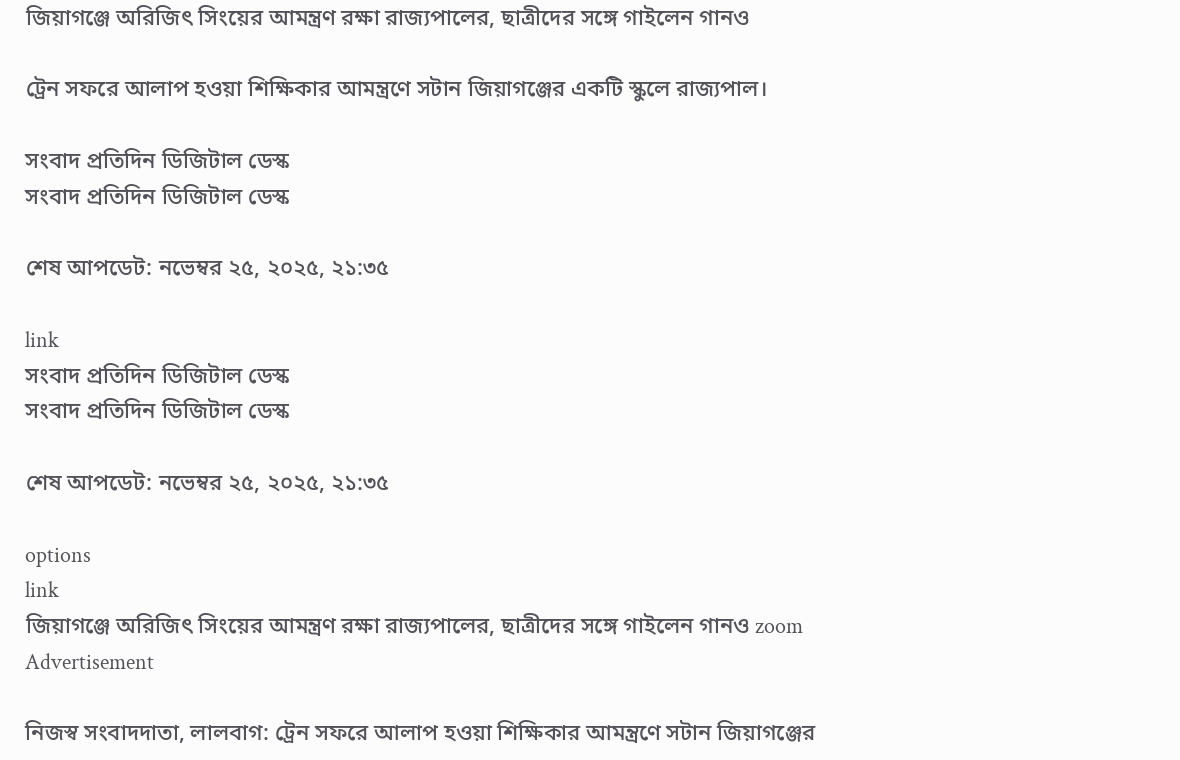জিয়াগঞ্জে অরিজিৎ সিংয়ের আমন্ত্রণ রক্ষা রাজ্যপালের, ছাত্রীদের সঙ্গে গাইলেন গানও

ট্রেন সফরে আলাপ হওয়া শিক্ষিকার আমন্ত্রণে সটান জিয়াগঞ্জের একটি স্কুলে রাজ্যপাল।

সংবাদ প্রতিদিন ডিজিটাল ডেস্ক
সংবাদ প্রতিদিন ডিজিটাল ডেস্ক

শেষ আপডেট: নভেম্বর ২৫, ২০২৫, ২১:৩৫

link
সংবাদ প্রতিদিন ডিজিটাল ডেস্ক
সংবাদ প্রতিদিন ডিজিটাল ডেস্ক

শেষ আপডেট: নভেম্বর ২৫, ২০২৫, ২১:৩৫

options
link
জিয়াগঞ্জে অরিজিৎ সিংয়ের আমন্ত্রণ রক্ষা রাজ্যপালের, ছাত্রীদের সঙ্গে গাইলেন গানও zoom
Advertisement

নিজস্ব সংবাদদাতা, লালবাগ: ট্রেন সফরে আলাপ হওয়া শিক্ষিকার আমন্ত্রণে সটান জিয়াগঞ্জের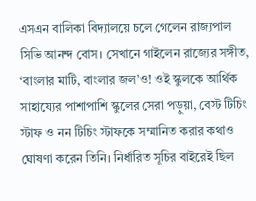এসএন বালিকা বিদ্যালয়ে চলে গেলেন রাজ‌্যপাল সিভি আনন্দ বোস। সেখানে গাইলেন রাজ‌্যের সঙ্গীত, ‘বাংলার মাটি, বাংলার জল’ও! ওই স্কুলকে আর্থিক সাহায্যের পাশাপাশি স্কুলের সেরা পড়ুয়া, বেস্ট টিচিং স্টাফ ও নন টিচিং স্টাফকে সম্মানিত করার কথাও ঘোষণা করেন তিনি। নির্ধারিত সূচির বাইরেই ছিল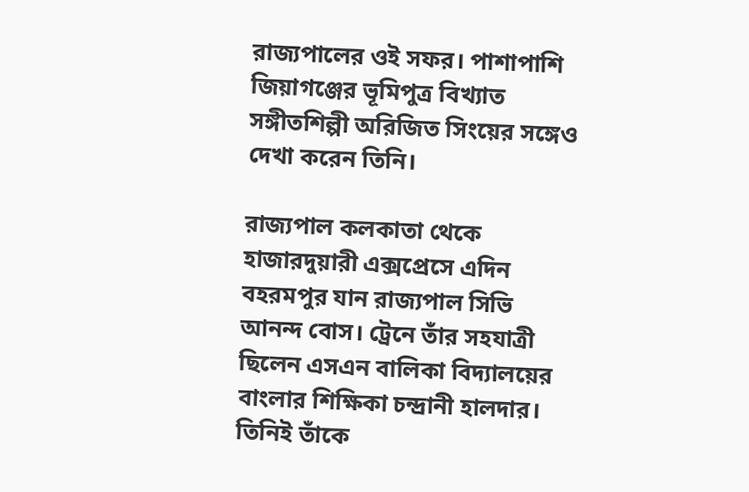রাজ্যপালের ওই সফর। পাশাপাশি জিয়াগঞ্জের ভূমিপুত্র বিখ্যাত সঙ্গীতশিল্পী অরিজিত সিংয়ের সঙ্গেও দেখা করেন তিনি।

রাজ্যপাল কলকাতা থেকে হাজারদুয়ারী এক্সপ্রেসে এদিন বহরমপুর যান রাজ্যপাল সিভি আনন্দ বোস। ট্রেনে তাঁর সহযাত্রী ছিলেন এসএন বালিকা বিদ্যালয়ের বাংলার শিক্ষিকা চন্দ্রানী হালদার। তিনিই তাঁকে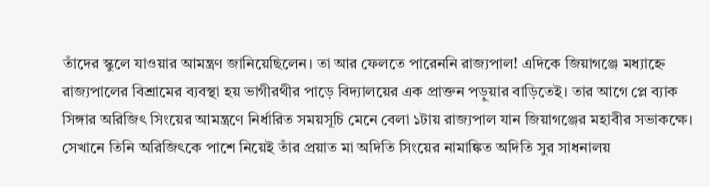তাঁদের স্কুলে যাওয়ার আমন্ত্রণ জানিয়েছিলেন। তা আর ফেলতে পারেননি রাজ্যপাল! এদিকে জিয়াগঞ্জে মধ্যাহ্নে রাজ্যপালের বিশ্রামের ব্যবস্থা হয় ভাগীরথীর পাড়ে বিদ্যালয়ের এক প্রাক্তন পড়ুয়ার বাড়িতেই। তার আগে প্লে ব্যাক সিঙ্গার অরিজিৎ সিংয়ের আমন্ত্রণে নির্ধারিত সময়সূচি মেনে বেলা ১টায় রাজ্যপাল যান জিয়াগঞ্জের মহাবীর সভাকক্ষে। সেখানে তিনি অরিজিৎকে পাশে নিয়েই তাঁর প্রয়াত মা অদিতি সিংয়ের নামাঙ্কিত অদিতি সুর সাধনালয়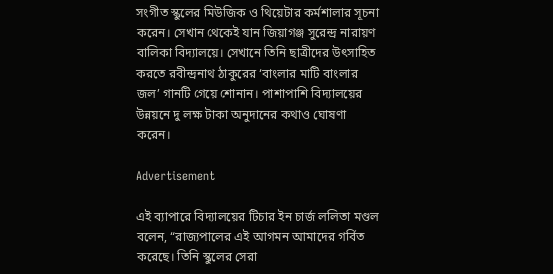সংগীত স্কুলের মিউজিক ও থিয়েটার কর্মশালার সূচনা করেন। সেখান থেকেই যান জিয়াগঞ্জ সুরেন্দ্র নারায়ণ বালিকা বিদ্যালয়ে। সেখানে তিনি ছাত্রীদের উৎসাহিত করতে রবীন্দ্রনাথ ঠাকুরের ‘বাংলার মাটি বাংলার জল’ গানটি গেয়ে শোনান। পাশাপাশি বিদ্যালয়ের উন্নয়নে দু লক্ষ টাকা অনুদানের কথাও ঘোষণা করেন।

Advertisement

এই ব্যাপারে বিদ্যালয়ের টিচার ইন চার্জ ললিতা মণ্ডল বলেন, “রাজ্যপালের এই আগমন আমাদের গর্বিত করেছে। তিনি স্কুলের সেরা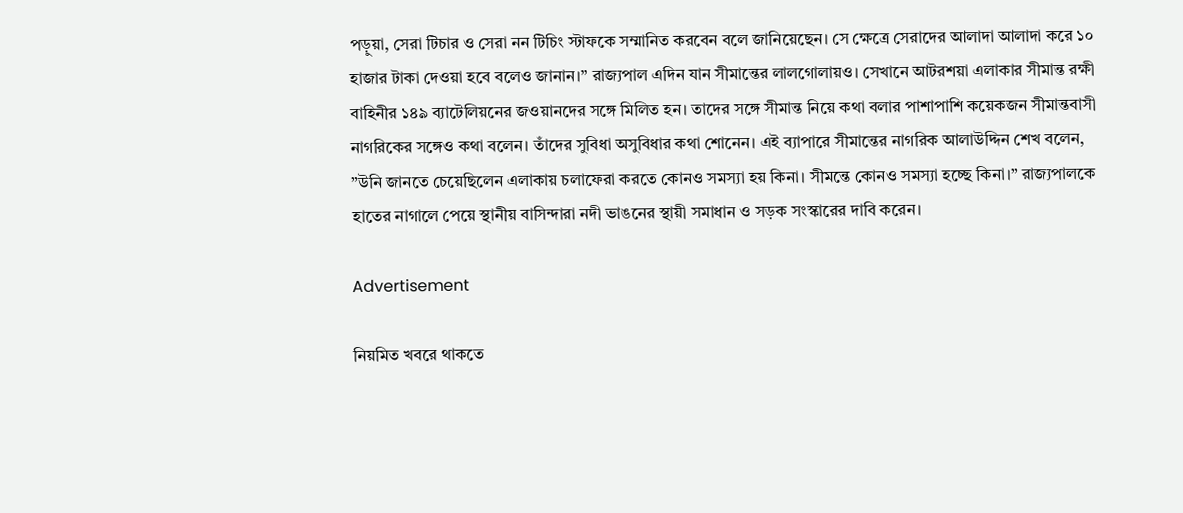পড়ুয়া, সেরা টিচার ও সেরা নন টিচিং স্টাফকে সম্মানিত করবেন বলে জানিয়েছেন। সে ক্ষেত্রে সেরাদের আলাদা আলাদা করে ১০ হাজার টাকা দেওয়া হবে বলেও জানান।” রাজ্যপাল এদিন যান সীমান্তের লালগোলায়ও। সেখানে আটরশয়া এলাকার সীমান্ত রক্ষী বাহিনীর ১৪৯ ব্যাটেলিয়নের জওয়ানদের সঙ্গে মিলিত হন। তাদের সঙ্গে সীমান্ত নিয়ে কথা বলার পাশাপাশি কয়েকজন সীমান্তবাসী নাগরিকের সঙ্গেও কথা বলেন। তাঁদের সুবিধা অসুবিধার কথা শোনেন। এই ব্যাপারে সীমান্তের নাগরিক আলাউদ্দিন শেখ বলেন, ”উনি জানতে চেয়েছিলেন এলাকায় চলাফেরা করতে কোনও সমস্যা হয় কিনা। সীমন্তে কোনও সমস্যা হচ্ছে কিনা।” রাজ্যপালকে হাতের নাগালে পেয়ে স্থানীয় বাসিন্দারা নদী ভাঙনের স্থায়ী সমাধান ও সড়ক সংস্কারের দাবি করেন।

Advertisement

নিয়মিত খবরে থাকতে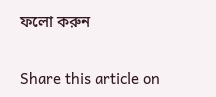ফলো করুন

Share this article on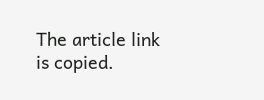The article link is copied.